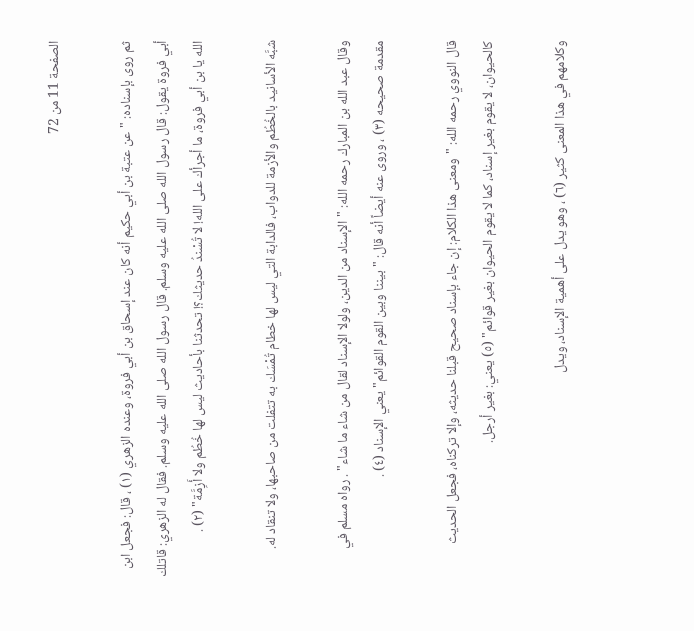الصفحة 11 من 72

ثم روى بإسناده: "عن عتبة بن أبي حكيم أنه كان عند إسحاق بن أبي فروة، وعنده الزهري (١) ، قال: فجعل ابن أبي فروة يقول: قال رسول الله صلى الله عليه وسلم. قال رسول الله صلى الله عليه وسلم. فقال له الزهري: قاتلك الله يا بن أبي فروة، ما أجرأك على الله! لا تُسْندُ حديثك؟! تحدثنا بأحاديث ليس لها خُطُم ولا أَزِمَّة" (٢) .

شبَّه الأسانيد بالخُطُم والأزمة للدواب، فالدابة التي ليس لها خطام تُمْسَك به تتفلت من صاحبها، ولا تنقاد له.

وقال عبد الله بن المبارك رحمه الله: "الإسناد من الدين، ولولا الإسناد لقال من شاء ما شاء" . رواه مسلم في مقدمة صحيحه (٣) ، وروى عنه أيضاً أنه قال: "بيننا وبين القوم القوائم" يعني الإسناد (٤) .

قال النووي رحمه الله: "ومعنى هذا الكلام: إن جاء بإسناد صحيح قبلنا حديثه، وإلا تركناه، فجعل الحديث كالحيوان، لا يقوم بغير إسناد، كما لا يقوم الحيوان بغير قوائم" (٥) يعني: بغير أرجل.

وكلامهم في هذا المعنى كثير (٦) ، وهو يدل على أهمية الإسناد، ويدل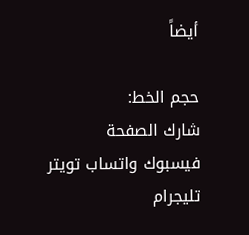أيضاً

حجم الخط:
شارك الصفحة
فيسبوك واتساب تويتر تليجرام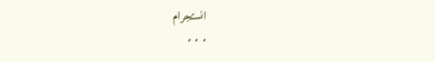انستجرام
. . .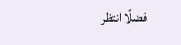فضلًا انتظر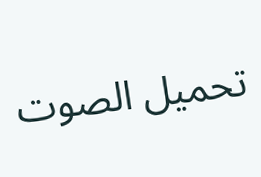تحميل الصوت